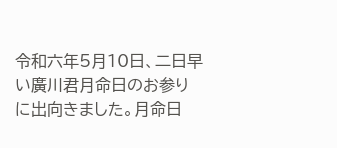令和六年5月10日、二日早い廣川君月命日のお参りに出向きました。月命日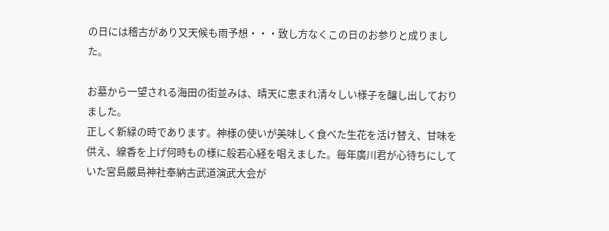の日には稽古があり又天候も雨予想・・・致し方なくこの日のお参りと成りました。

お墓から一望される海田の街並みは、晴天に恵まれ清々しい様子を醸し出しておりました。
正しく新緑の時であります。神様の使いが美味しく食べた生花を活け替え、甘味を供え、線香を上げ何時もの様に般若心経を唱えました。毎年廣川君が心待ちにしていた宮島嚴島神社奉納古武道演武大会が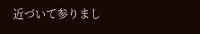近づいて参りまし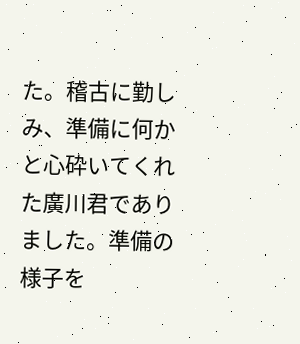た。稽古に勤しみ、準備に何かと心砕いてくれた廣川君でありました。準備の様子を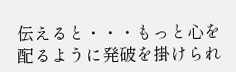伝えると・・・もっと心を配るように発破を掛けられ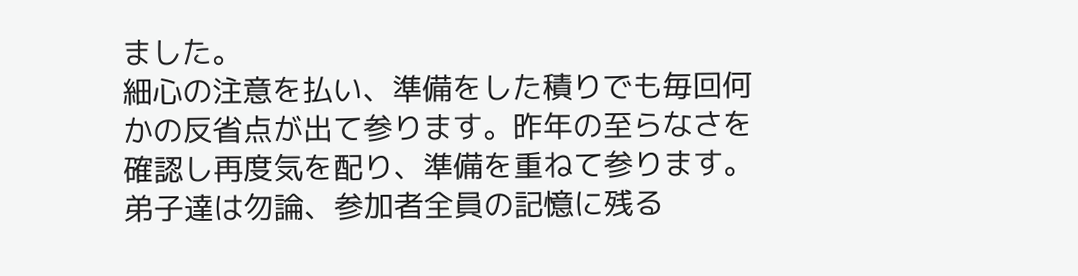ました。
細心の注意を払い、準備をした積りでも毎回何かの反省点が出て参ります。昨年の至らなさを確認し再度気を配り、準備を重ねて参ります。
弟子達は勿論、参加者全員の記憶に残る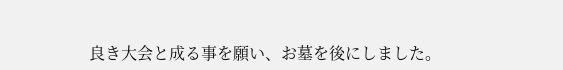良き大会と成る事を願い、お墓を後にしました。